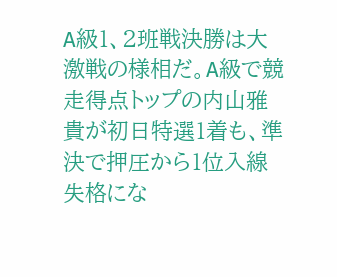A級1、2班戦決勝は大激戦の様相だ。A級で競走得点トップの内山雅貴が初日特選1着も、準決で押圧から1位入線失格にな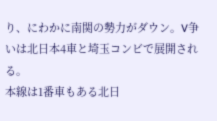り、にわかに南関の勢力がダウン。V争いは北日本4車と埼玉コンビで展開される。
本線は1番車もある北日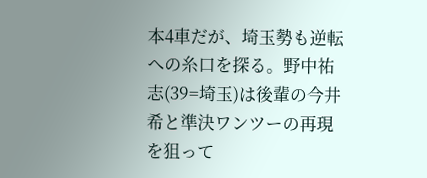本4車だが、埼玉勢も逆転への糸口を探る。野中祐志(39=埼玉)は後輩の今井希と準決ワンツーの再現を狙って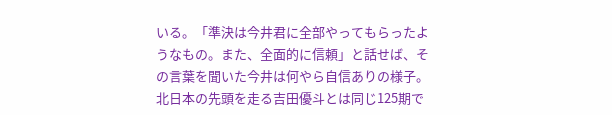いる。「準決は今井君に全部やってもらったようなもの。また、全面的に信頼」と話せば、その言葉を聞いた今井は何やら自信ありの様子。北日本の先頭を走る吉田優斗とは同じ125期で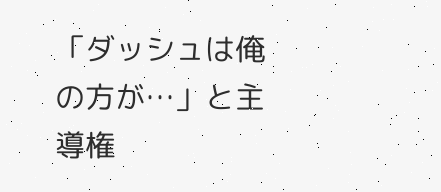「ダッシュは俺の方が…」と主導権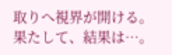取りへ視界が開ける。果たして、結果は…。